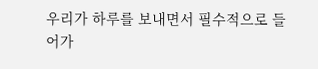우리가 하루를 보내면서 필수적으로 들어가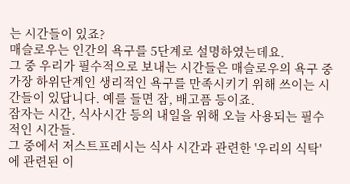는 시간들이 있죠?
매슬로우는 인간의 욕구를 5단계로 설명하였는데요.
그 중 우리가 필수적으로 보내는 시간들은 매슬로우의 욕구 중 가장 하위단계인 생리적인 욕구를 만족시키기 위해 쓰이는 시간들이 있답니다. 예를 들면 잠, 배고픔 등이죠.
잠자는 시간, 식사시간 등의 내일을 위해 오늘 사용되는 필수적인 시간들.
그 중에서 저스트프레시는 식사 시간과 관련한 '우리의 식탁'에 관련된 이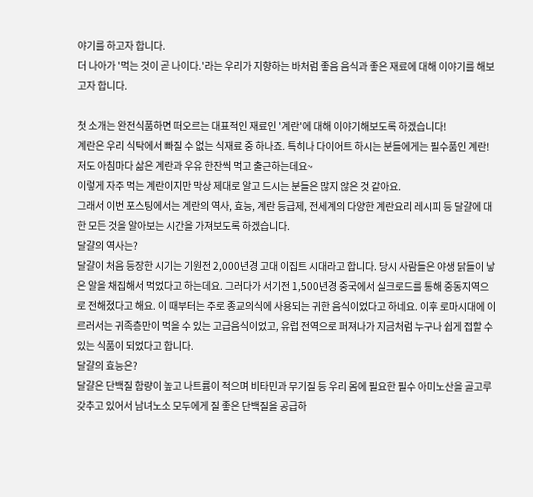야기를 하고자 합니다.
더 나아가 '먹는 것이 곧 나이다.'라는 우리가 지향하는 바처럼 좋음 음식과 좋은 재료에 대해 이야기를 해보고자 합니다.

첫 소개는 완전식품하면 떠오르는 대표적인 재료인 '계란'에 대해 이야기해보도록 하겠습니다!
계란은 우리 식탁에서 빠질 수 없는 식재료 중 하나죠. 특히나 다이어트 하시는 분들에게는 필수품인 계란!
저도 아침마다 삶은 계란과 우유 한잔씩 먹고 출근하는데요~
이렇게 자주 먹는 계란이지만 막상 제대로 알고 드시는 분들은 많지 않은 것 같아요.
그래서 이번 포스팅에서는 계란의 역사, 효능, 계란 등급제, 전세계의 다양한 계란요리 레시피 등 달걀에 대한 모든 것을 알아보는 시간을 가져보도록 하겠습니다.
달걀의 역사는?
달걀이 처음 등장한 시기는 기원전 2,000년경 고대 이집트 시대라고 합니다. 당시 사람들은 야생 닭들이 낳은 알을 채집해서 먹었다고 하는데요. 그러다가 서기전 1,500년경 중국에서 실크로드를 통해 중동지역으로 전해졌다고 해요. 이 때부터는 주로 종교의식에 사용되는 귀한 음식이었다고 하네요. 이후 로마시대에 이르러서는 귀족층만이 먹을 수 있는 고급음식이었고, 유럽 전역으로 퍼져나가 지금처럼 누구나 쉽게 접할 수 있는 식품이 되었다고 합니다.
달걀의 효능은?
달걀은 단백질 함량이 높고 나트륨이 적으며 비타민과 무기질 등 우리 몸에 필요한 필수 아미노산을 골고루 갖추고 있어서 남녀노소 모두에게 질 좋은 단백질을 공급하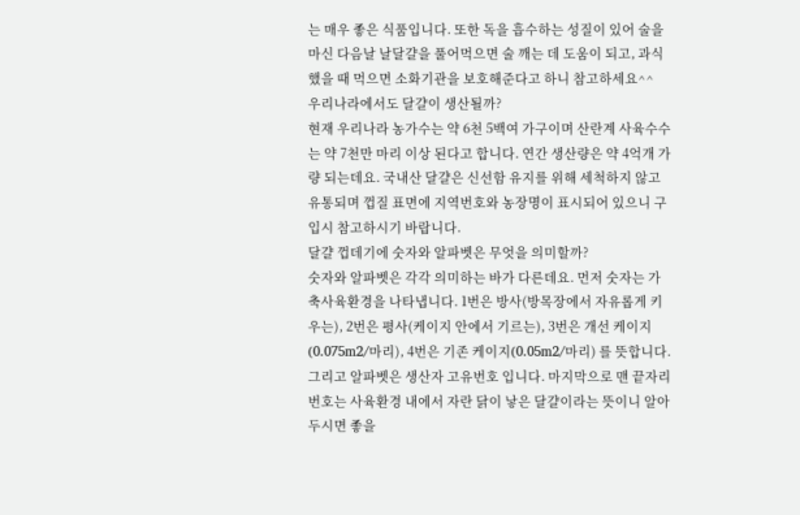는 매우 좋은 식품입니다. 또한 독을 흡수하는 성질이 있어 술을 마신 다음날 날달걀을 풀어먹으면 술 깨는 데 도움이 되고, 과식했을 때 먹으면 소화기관을 보호해준다고 하니 참고하세요^^
우리나라에서도 달걀이 생산될까?
현재 우리나라 농가수는 약 6천 5백여 가구이며 산란계 사육수수는 약 7천만 마리 이상 된다고 합니다. 연간 생산량은 약 4억개 가량 되는데요. 국내산 달걀은 신선함 유지를 위해 세척하지 않고 유통되며 껍질 표면에 지역번호와 농장명이 표시되어 있으니 구입시 참고하시기 바랍니다.
달걀 껍데기에 숫자와 알파벳은 무엇을 의미할까?
숫자와 알파벳은 각각 의미하는 바가 다른데요. 먼저 숫자는 가축사육환경을 나타냅니다. 1번은 방사(방목장에서 자유롭게 키우는), 2번은 평사(케이지 안에서 기르는), 3번은 개선 케이지(0.075m2/마리), 4번은 기존 케이지(0.05m2/마리) 를 뜻합니다. 그리고 알파벳은 생산자 고유번호 입니다. 마지막으로 맨 끝자리 번호는 사육환경 내에서 자란 닭이 낳은 달걀이라는 뜻이니 알아두시면 좋을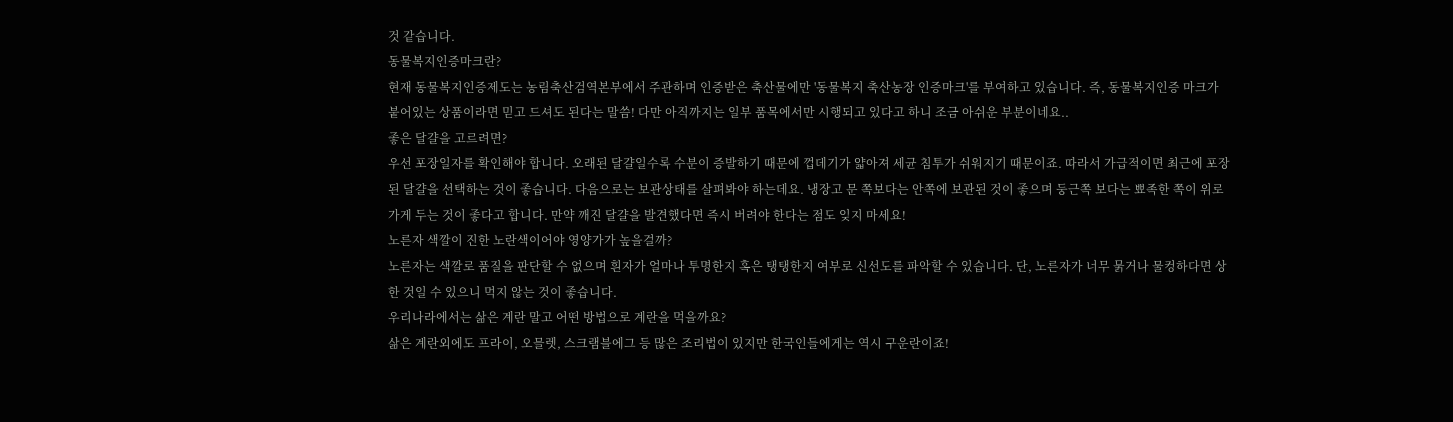것 같습니다.
동물복지인증마크란?
현재 동물복지인증제도는 농림축산검역본부에서 주관하며 인증받은 축산물에만 '동물복지 축산농장 인증마크'를 부여하고 있습니다. 즉, 동물복지인증 마크가 붙어있는 상품이라면 믿고 드셔도 된다는 말씀! 다만 아직까지는 일부 품목에서만 시행되고 있다고 하니 조금 아쉬운 부분이네요..
좋은 달걀을 고르려면?
우선 포장일자를 확인해야 합니다. 오래된 달걀일수록 수분이 증발하기 때문에 껍데기가 얇아져 세균 침투가 쉬워지기 때문이죠. 따라서 가급적이면 최근에 포장된 달걀을 선택하는 것이 좋습니다. 다음으로는 보관상태를 살펴봐야 하는데요. 냉장고 문 쪽보다는 안쪽에 보관된 것이 좋으며 둥근쪽 보다는 뾰족한 쪽이 위로 가게 두는 것이 좋다고 합니다. 만약 깨진 달걀을 발견했다면 즉시 버려야 한다는 점도 잊지 마세요!
노른자 색깔이 진한 노란색이어야 영양가가 높을걸까?
노른자는 색깔로 품질을 판단할 수 없으며 흰자가 얼마나 투명한지 혹은 탱탱한지 여부로 신선도를 파악할 수 있습니다. 단, 노른자가 너무 묽거나 물컹하다면 상한 것일 수 있으니 먹지 않는 것이 좋습니다.
우리나라에서는 삶은 계란 말고 어떤 방법으로 계란을 먹을까요?
삶은 계란외에도 프라이, 오믈렛, 스크램블에그 등 많은 조리법이 있지만 한국인들에게는 역시 구운란이죠!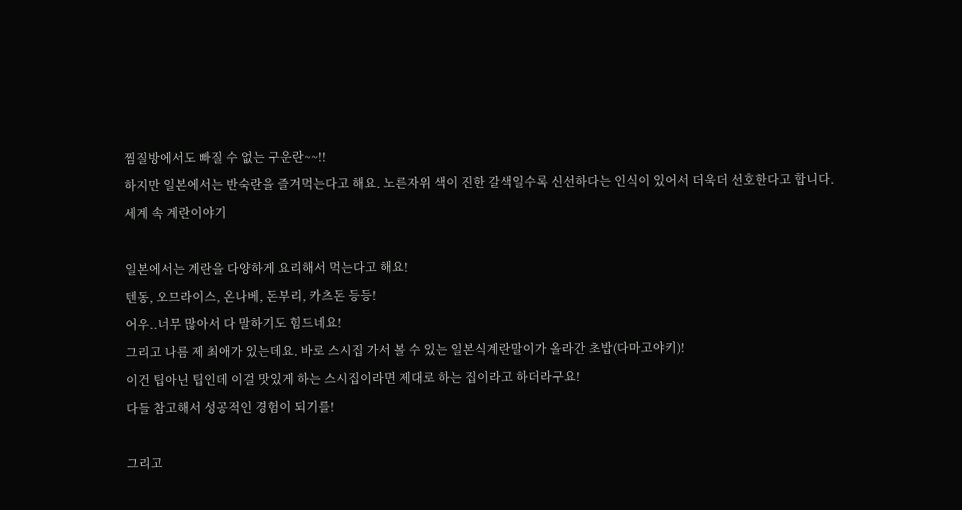찜질방에서도 빠질 수 없는 구운란~~!!
하지만 일본에서는 반숙란을 즐겨먹는다고 해요. 노른자위 색이 진한 갈색일수록 신선하다는 인식이 있어서 더욱더 선호한다고 합니다.
세계 속 계란이야기

일본에서는 계란을 다양하게 요리해서 먹는다고 해요!
텐동, 오므라이스, 온나베, 돈부리, 카츠돈 등등!
어우..너무 많아서 다 말하기도 힘드네요!
그리고 나름 제 최애가 있는데요. 바로 스시집 가서 볼 수 있는 일본식계란말이가 올라간 초밥(다마고야키)!
이건 팁아닌 팁인데 이걸 맛있게 하는 스시집이라면 제대로 하는 집이라고 하더라구요!
다들 참고해서 성공적인 경험이 되기를!

그리고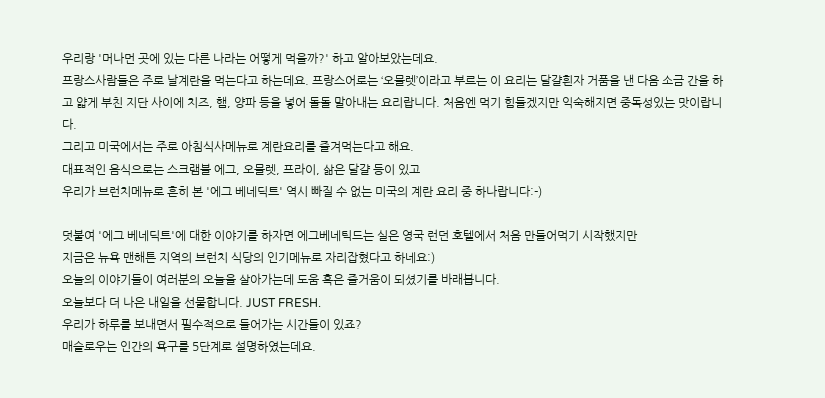우리랑 '머나먼 곳에 있는 다른 나라는 어떻게 먹을까?' 하고 알아보았는데요.
프랑스사람들은 주로 날계란을 먹는다고 하는데요. 프랑스어로는 ‘오믈렛’이라고 부르는 이 요리는 달걀흰자 거품을 낸 다음 소금 간을 하고 얇게 부친 지단 사이에 치즈, 햄, 양파 등을 넣어 돌돌 말아내는 요리랍니다. 처음엔 먹기 힘들겠지만 익숙해지면 중독성있는 맛이랍니다.
그리고 미국에서는 주로 아침식사메뉴로 계란요리를 즐겨먹는다고 해요.
대표적인 음식으로는 스크램블 에그, 오믈렛, 프라이, 삶은 달걀 등이 있고
우리가 브런치메뉴로 흔히 본 '에그 베네딕트' 역시 빠질 수 없는 미국의 계란 요리 중 하나랍니다:-)

덧붙여 '에그 베네딕트'에 대한 이야기를 하자면 에그베네틱드는 실은 영국 런던 호텔에서 처음 만들어먹기 시작했지만
지금은 뉴욕 맨해튼 지역의 브런치 식당의 인기메뉴로 자리잡혔다고 하네요:)
오늘의 이야기들이 여러분의 오늘을 살아가는데 도움 혹은 즐거움이 되셨기를 바래봅니다.
오늘보다 더 나은 내일을 선물합니다. JUST FRESH.
우리가 하루를 보내면서 필수적으로 들어가는 시간들이 있죠?
매슬로우는 인간의 욕구를 5단계로 설명하였는데요.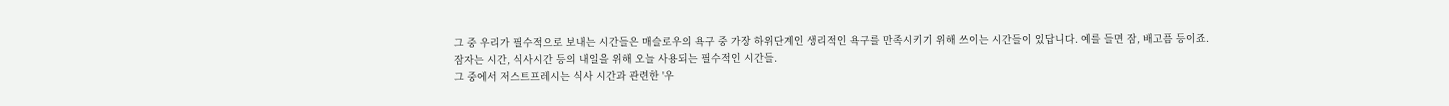그 중 우리가 필수적으로 보내는 시간들은 매슬로우의 욕구 중 가장 하위단계인 생리적인 욕구를 만족시키기 위해 쓰이는 시간들이 있답니다. 예를 들면 잠, 배고픔 등이죠.
잠자는 시간, 식사시간 등의 내일을 위해 오늘 사용되는 필수적인 시간들.
그 중에서 저스트프레시는 식사 시간과 관련한 '우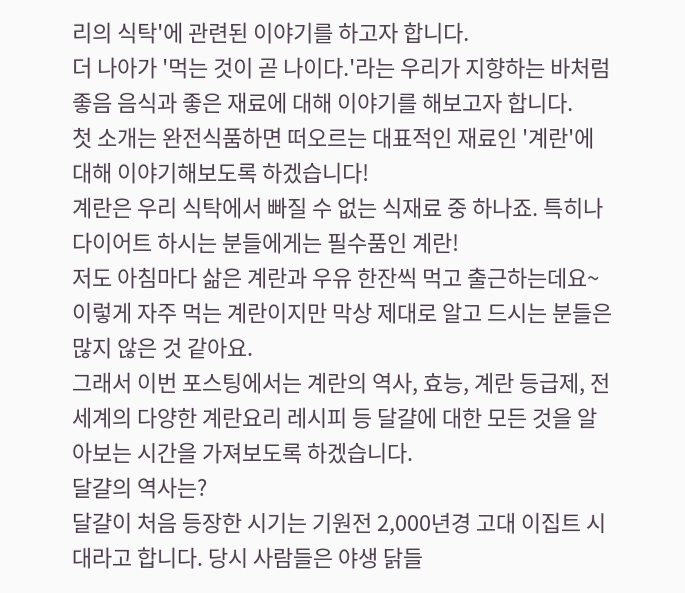리의 식탁'에 관련된 이야기를 하고자 합니다.
더 나아가 '먹는 것이 곧 나이다.'라는 우리가 지향하는 바처럼 좋음 음식과 좋은 재료에 대해 이야기를 해보고자 합니다.
첫 소개는 완전식품하면 떠오르는 대표적인 재료인 '계란'에 대해 이야기해보도록 하겠습니다!
계란은 우리 식탁에서 빠질 수 없는 식재료 중 하나죠. 특히나 다이어트 하시는 분들에게는 필수품인 계란!
저도 아침마다 삶은 계란과 우유 한잔씩 먹고 출근하는데요~
이렇게 자주 먹는 계란이지만 막상 제대로 알고 드시는 분들은 많지 않은 것 같아요.
그래서 이번 포스팅에서는 계란의 역사, 효능, 계란 등급제, 전세계의 다양한 계란요리 레시피 등 달걀에 대한 모든 것을 알아보는 시간을 가져보도록 하겠습니다.
달걀의 역사는?
달걀이 처음 등장한 시기는 기원전 2,000년경 고대 이집트 시대라고 합니다. 당시 사람들은 야생 닭들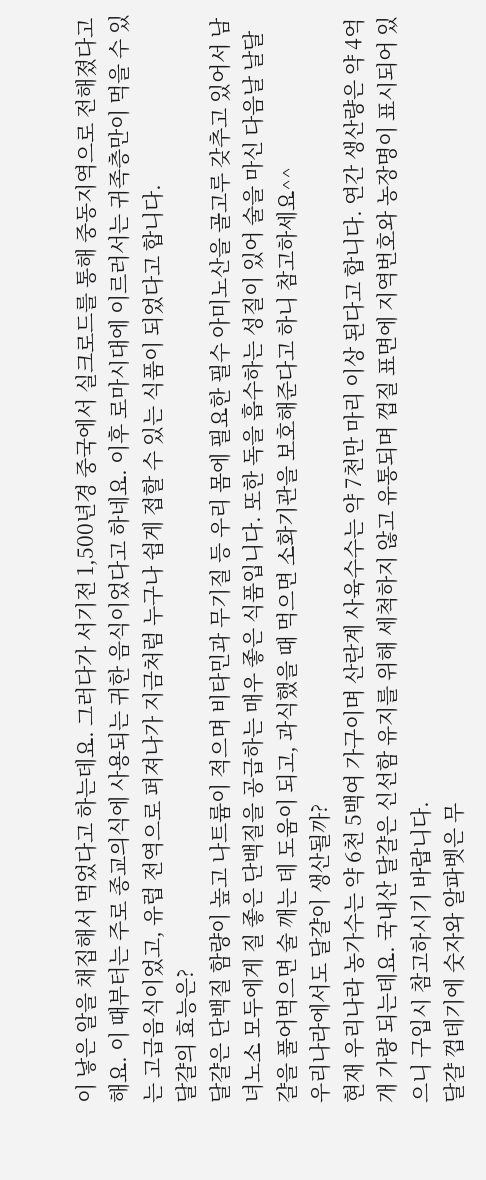이 낳은 알을 채집해서 먹었다고 하는데요. 그러다가 서기전 1,500년경 중국에서 실크로드를 통해 중동지역으로 전해졌다고 해요. 이 때부터는 주로 종교의식에 사용되는 귀한 음식이었다고 하네요. 이후 로마시대에 이르러서는 귀족층만이 먹을 수 있는 고급음식이었고, 유럽 전역으로 퍼져나가 지금처럼 누구나 쉽게 접할 수 있는 식품이 되었다고 합니다.
달걀의 효능은?
달걀은 단백질 함량이 높고 나트륨이 적으며 비타민과 무기질 등 우리 몸에 필요한 필수 아미노산을 골고루 갖추고 있어서 남녀노소 모두에게 질 좋은 단백질을 공급하는 매우 좋은 식품입니다. 또한 독을 흡수하는 성질이 있어 술을 마신 다음날 날달걀을 풀어먹으면 술 깨는 데 도움이 되고, 과식했을 때 먹으면 소화기관을 보호해준다고 하니 참고하세요^^
우리나라에서도 달걀이 생산될까?
현재 우리나라 농가수는 약 6천 5백여 가구이며 산란계 사육수수는 약 7천만 마리 이상 된다고 합니다. 연간 생산량은 약 4억개 가량 되는데요. 국내산 달걀은 신선함 유지를 위해 세척하지 않고 유통되며 껍질 표면에 지역번호와 농장명이 표시되어 있으니 구입시 참고하시기 바랍니다.
달걀 껍데기에 숫자와 알파벳은 무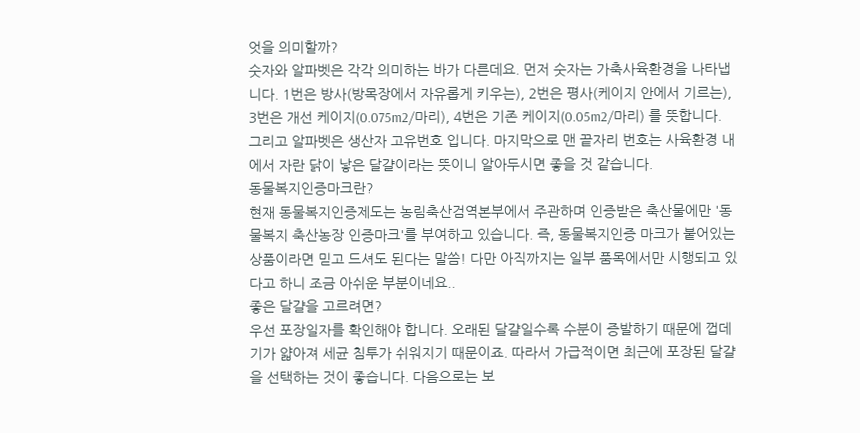엇을 의미할까?
숫자와 알파벳은 각각 의미하는 바가 다른데요. 먼저 숫자는 가축사육환경을 나타냅니다. 1번은 방사(방목장에서 자유롭게 키우는), 2번은 평사(케이지 안에서 기르는), 3번은 개선 케이지(0.075m2/마리), 4번은 기존 케이지(0.05m2/마리) 를 뜻합니다. 그리고 알파벳은 생산자 고유번호 입니다. 마지막으로 맨 끝자리 번호는 사육환경 내에서 자란 닭이 낳은 달걀이라는 뜻이니 알아두시면 좋을 것 같습니다.
동물복지인증마크란?
현재 동물복지인증제도는 농림축산검역본부에서 주관하며 인증받은 축산물에만 '동물복지 축산농장 인증마크'를 부여하고 있습니다. 즉, 동물복지인증 마크가 붙어있는 상품이라면 믿고 드셔도 된다는 말씀! 다만 아직까지는 일부 품목에서만 시행되고 있다고 하니 조금 아쉬운 부분이네요..
좋은 달걀을 고르려면?
우선 포장일자를 확인해야 합니다. 오래된 달걀일수록 수분이 증발하기 때문에 껍데기가 얇아져 세균 침투가 쉬워지기 때문이죠. 따라서 가급적이면 최근에 포장된 달걀을 선택하는 것이 좋습니다. 다음으로는 보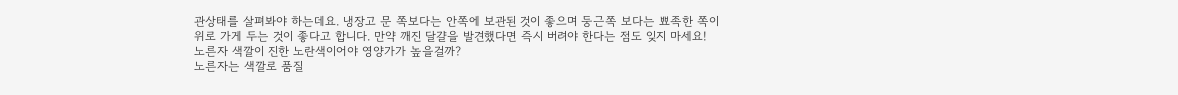관상태를 살펴봐야 하는데요. 냉장고 문 쪽보다는 안쪽에 보관된 것이 좋으며 둥근쪽 보다는 뾰족한 쪽이 위로 가게 두는 것이 좋다고 합니다. 만약 깨진 달걀을 발견했다면 즉시 버려야 한다는 점도 잊지 마세요!
노른자 색깔이 진한 노란색이어야 영양가가 높을걸까?
노른자는 색깔로 품질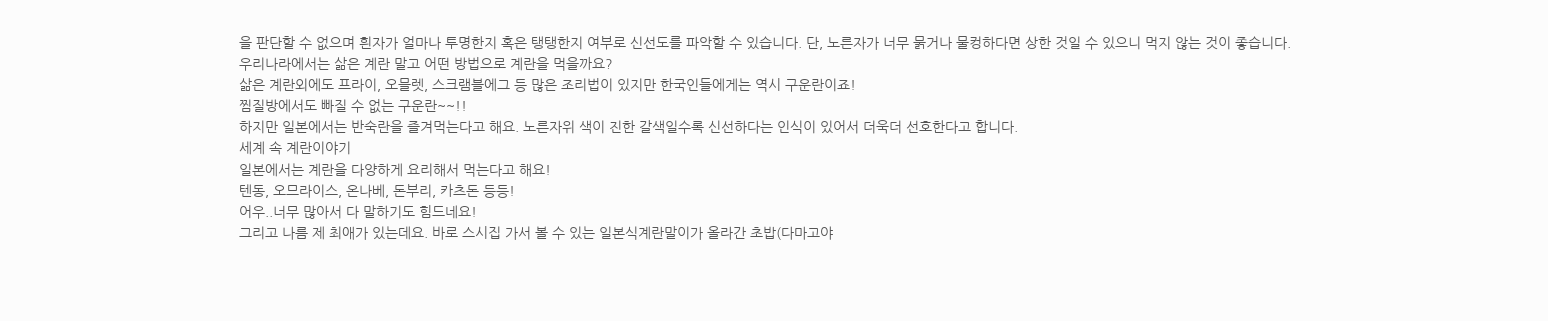을 판단할 수 없으며 흰자가 얼마나 투명한지 혹은 탱탱한지 여부로 신선도를 파악할 수 있습니다. 단, 노른자가 너무 묽거나 물컹하다면 상한 것일 수 있으니 먹지 않는 것이 좋습니다.
우리나라에서는 삶은 계란 말고 어떤 방법으로 계란을 먹을까요?
삶은 계란외에도 프라이, 오믈렛, 스크램블에그 등 많은 조리법이 있지만 한국인들에게는 역시 구운란이죠!
찜질방에서도 빠질 수 없는 구운란~~!!
하지만 일본에서는 반숙란을 즐겨먹는다고 해요. 노른자위 색이 진한 갈색일수록 신선하다는 인식이 있어서 더욱더 선호한다고 합니다.
세계 속 계란이야기
일본에서는 계란을 다양하게 요리해서 먹는다고 해요!
텐동, 오므라이스, 온나베, 돈부리, 카츠돈 등등!
어우..너무 많아서 다 말하기도 힘드네요!
그리고 나름 제 최애가 있는데요. 바로 스시집 가서 볼 수 있는 일본식계란말이가 올라간 초밥(다마고야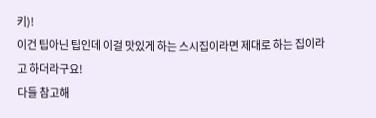키)!
이건 팁아닌 팁인데 이걸 맛있게 하는 스시집이라면 제대로 하는 집이라고 하더라구요!
다들 참고해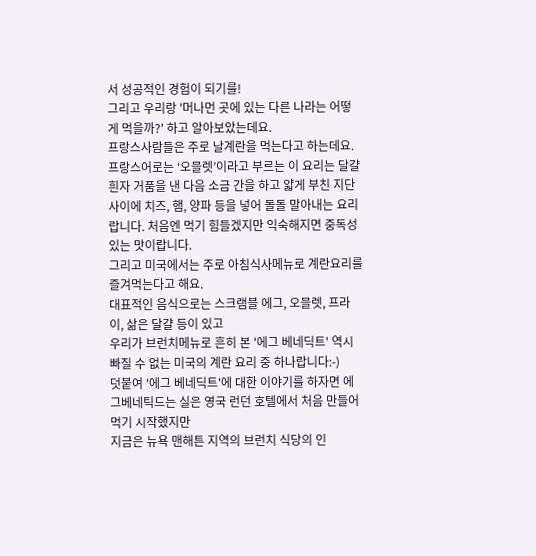서 성공적인 경험이 되기를!
그리고 우리랑 '머나먼 곳에 있는 다른 나라는 어떻게 먹을까?' 하고 알아보았는데요.
프랑스사람들은 주로 날계란을 먹는다고 하는데요. 프랑스어로는 ‘오믈렛’이라고 부르는 이 요리는 달걀흰자 거품을 낸 다음 소금 간을 하고 얇게 부친 지단 사이에 치즈, 햄, 양파 등을 넣어 돌돌 말아내는 요리랍니다. 처음엔 먹기 힘들겠지만 익숙해지면 중독성있는 맛이랍니다.
그리고 미국에서는 주로 아침식사메뉴로 계란요리를 즐겨먹는다고 해요.
대표적인 음식으로는 스크램블 에그, 오믈렛, 프라이, 삶은 달걀 등이 있고
우리가 브런치메뉴로 흔히 본 '에그 베네딕트' 역시 빠질 수 없는 미국의 계란 요리 중 하나랍니다:-)
덧붙여 '에그 베네딕트'에 대한 이야기를 하자면 에그베네틱드는 실은 영국 런던 호텔에서 처음 만들어먹기 시작했지만
지금은 뉴욕 맨해튼 지역의 브런치 식당의 인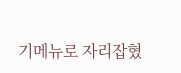기메뉴로 자리잡혔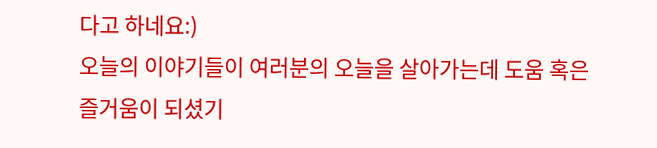다고 하네요:)
오늘의 이야기들이 여러분의 오늘을 살아가는데 도움 혹은 즐거움이 되셨기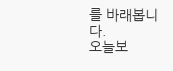를 바래봅니다.
오늘보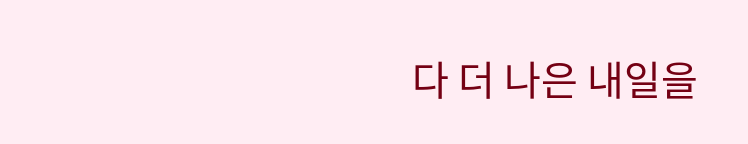다 더 나은 내일을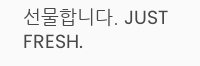선물합니다. JUST FRESH.